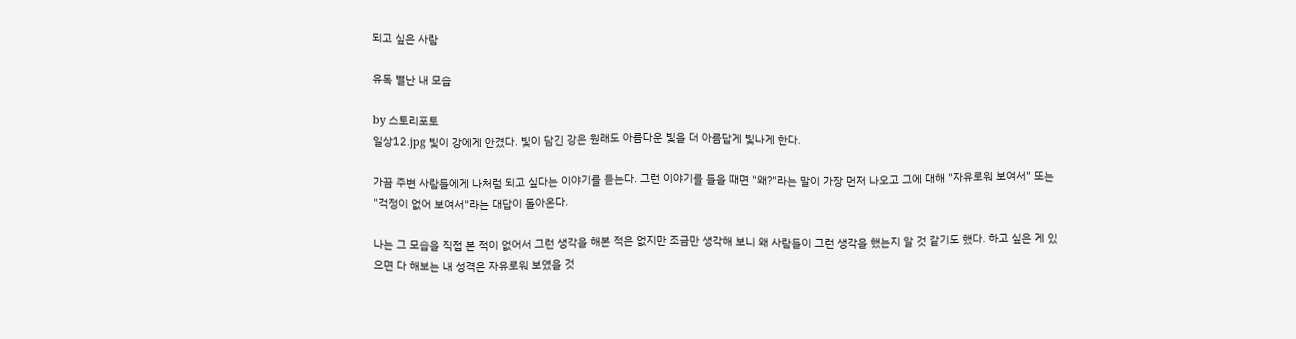되고 싶은 사람

유독 별난 내 모습

by 스토리포토
일상12.jpg 빛이 강에게 안겼다. 빛이 담긴 강은 원래도 아름다운 빛을 더 아름답게 빛나게 한다.

가끔 주변 사람들에게 나처럼 되고 싶다는 이야기를 듣는다. 그런 이야기를 들을 때면 "왜?"라는 말이 가장 먼저 나오고 그에 대해 "자유로워 보여서" 또는 "걱정이 없어 보여서"라는 대답이 돌아온다.

나는 그 모습을 직접 본 적이 없어서 그런 생각을 해본 적은 없지만 조금만 생각해 보니 왜 사람들이 그런 생각을 했는지 알 것 같기도 했다. 하고 싶은 게 있으면 다 해보는 내 성격은 자유로워 보였을 것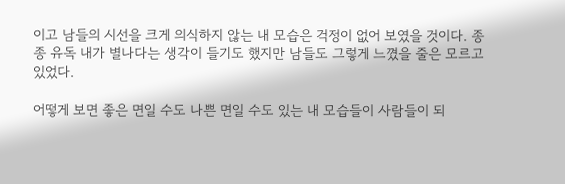이고 남들의 시선을 크게 의식하지 않는 내 모습은 걱정이 없어 보였을 것이다. 종종 유독 내가 별나다는 생각이 들기도 했지만 남들도 그렇게 느꼈을 줄은 모르고 있었다.

어떻게 보면 좋은 면일 수도 나쁜 면일 수도 있는 내 모습들이 사람들이 되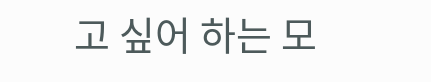고 싶어 하는 모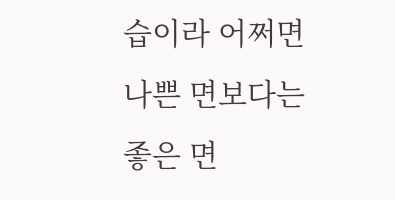습이라 어쩌면 나쁜 면보다는 좋은 면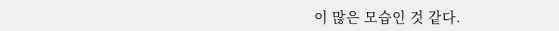이 많은 모습인 것 같다.